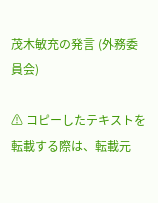茂木敏充の発言 (外務委員会)

⚠ コピーしたテキストを転載する際は、転載元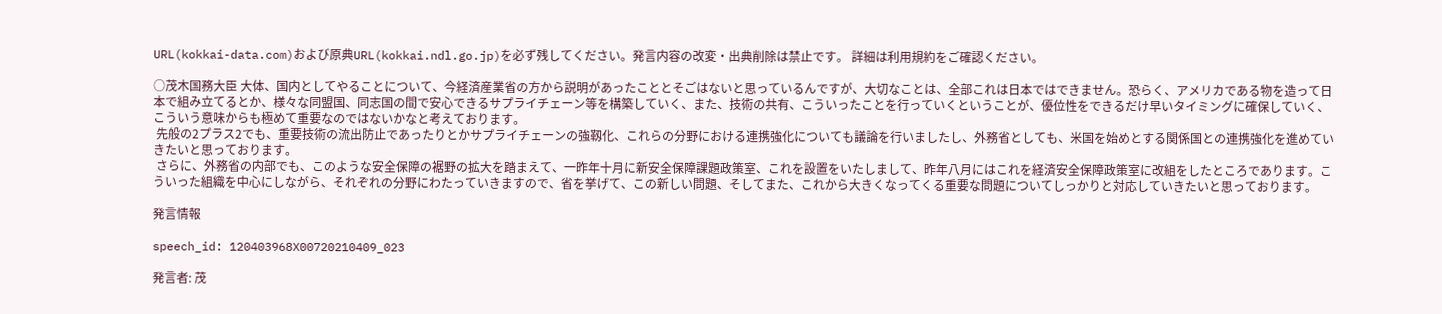URL(kokkai-data.com)および原典URL(kokkai.ndl.go.jp)を必ず残してください。発言内容の改変・出典削除は禁止です。 詳細は利用規約をご確認ください。

○茂木国務大臣 大体、国内としてやることについて、今経済産業省の方から説明があったこととそごはないと思っているんですが、大切なことは、全部これは日本ではできません。恐らく、アメリカである物を造って日本で組み立てるとか、様々な同盟国、同志国の間で安心できるサプライチェーン等を構築していく、また、技術の共有、こういったことを行っていくということが、優位性をできるだけ早いタイミングに確保していく、こういう意味からも極めて重要なのではないかなと考えております。
 先般の2プラス2でも、重要技術の流出防止であったりとかサプライチェーンの強靱化、これらの分野における連携強化についても議論を行いましたし、外務省としても、米国を始めとする関係国との連携強化を進めていきたいと思っております。
 さらに、外務省の内部でも、このような安全保障の裾野の拡大を踏まえて、一昨年十月に新安全保障課題政策室、これを設置をいたしまして、昨年八月にはこれを経済安全保障政策室に改組をしたところであります。こういった組織を中心にしながら、それぞれの分野にわたっていきますので、省を挙げて、この新しい問題、そしてまた、これから大きくなってくる重要な問題についてしっかりと対応していきたいと思っております。

発言情報

speech_id: 120403968X00720210409_023

発言者: 茂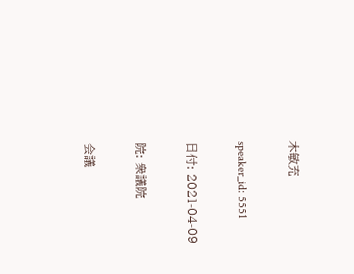木敏充

speaker_id: 5551

日付: 2021-04-09

院: 衆議院

会議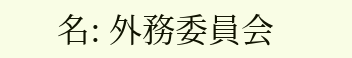名: 外務委員会